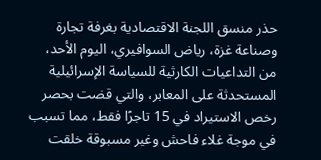حذر منسق اللجنة الاقتصادية بغرفة تجارة وصناعة غزة، رياض السوافيري، اليوم الأحد، من التداعيات الكارثية للسياسة الإسرائيلية المستحدثة على المعابر، والتي قضت بحصر رخص الاستيراد في 15 تاجرًا فقط، مما تسبب في موجة غلاء فاحش وغير مسبوقة خلقت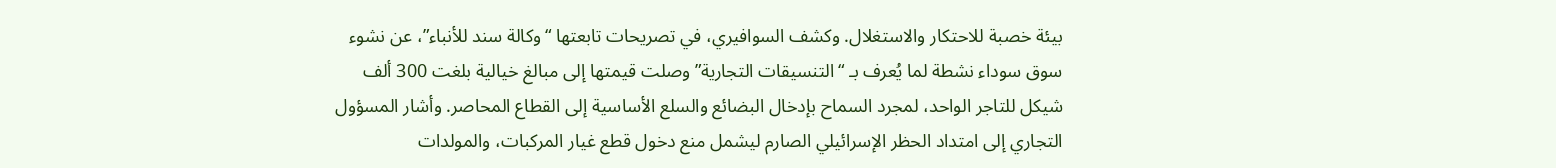بيئة خصبة للاحتكار والاستغلال. وكشف السوافيري، في تصريحات تابعتها “وكالة سند للأنباء”، عن نشوء سوق سوداء نشطة لما يُعرف بـ “التنسيقات التجارية” وصلت قيمتها إلى مبالغ خيالية بلغت 300 ألف شيكل للتاجر الواحد، لمجرد السماح بإدخال البضائع والسلع الأساسية إلى القطاع المحاصر. وأشار المسؤول التجاري إلى امتداد الحظر الإسرائيلي الصارم ليشمل منع دخول قطع غيار المركبات، والمولدات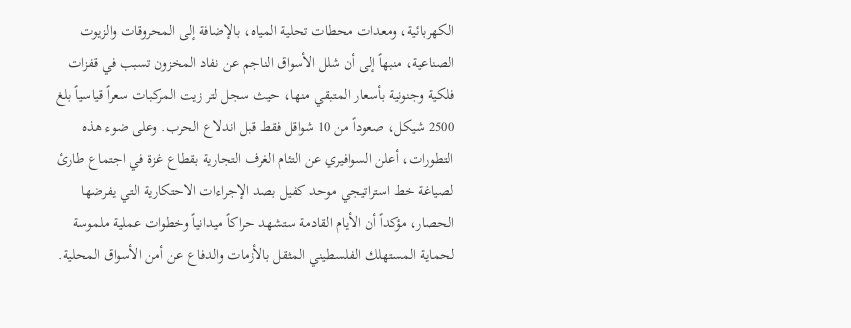الكهربائية، ومعدات محطات تحلية المياه، بالإضافة إلى المحروقات والزيوت الصناعية، منبهاً إلى أن شلل الأسواق الناجم عن نفاد المخزون تسبب في قفزات فلكية وجنونية بأسعار المتبقي منها، حيث سجل لتر زيت المركبات سعراً قياسياً بلغ 2500 شيكل، صعوداً من 10 شواقل فقط قبل اندلاع الحرب. وعلى ضوء هذه التطورات، أعلن السوافيري عن التئام الغرف التجارية بقطاع غزة في اجتماع طارئ لصياغة خط استراتيجي موحد كفيل بصد الإجراءات الاحتكارية التي يفرضها الحصار، مؤكداً أن الأيام القادمة ستشهد حراكاً ميدانياً وخطوات عملية ملموسة لحماية المستهلك الفلسطيني المثقل بالأزمات والدفاع عن أمن الأسواق المحلية.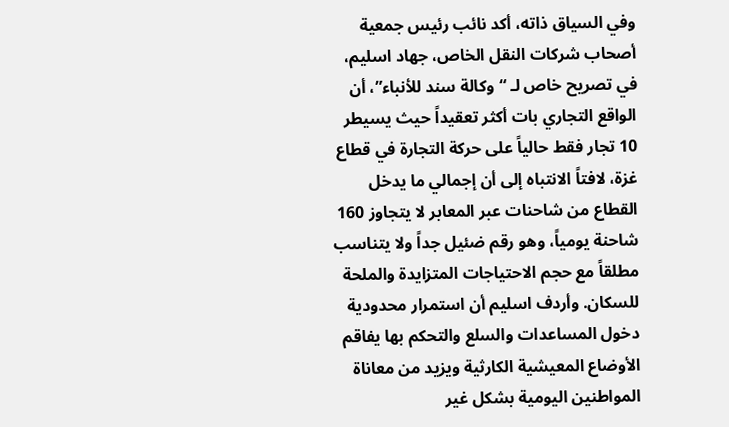وفي السياق ذاته، أكد نائب رئيس جمعية أصحاب شركات النقل الخاص، جهاد اسليم، في تصريح خاص لـ “وكالة سند للأنباء”، أن الواقع التجاري بات أكثر تعقيداً حيث يسيطر 10 تجار فقط حالياً على حركة التجارة في قطاع غزة، لافتاً الانتباه إلى أن إجمالي ما يدخل القطاع من شاحنات عبر المعابر لا يتجاوز 160 شاحنة يومياً، وهو رقم ضئيل جداً ولا يتناسب مطلقاً مع حجم الاحتياجات المتزايدة والملحة للسكان. وأردف اسليم أن استمرار محدودية دخول المساعدات والسلع والتحكم بها يفاقم الأوضاع المعيشية الكارثية ويزيد من معاناة المواطنين اليومية بشكل غير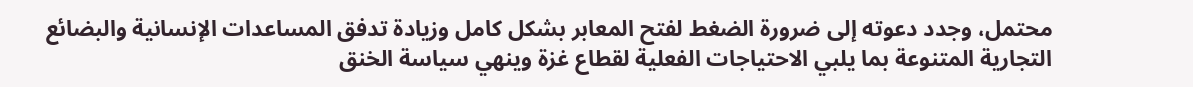محتمل، وجدد دعوته إلى ضرورة الضغط لفتح المعابر بشكل كامل وزيادة تدفق المساعدات الإنسانية والبضائع التجارية المتنوعة بما يلبي الاحتياجات الفعلية لقطاع غزة وينهي سياسة الخنق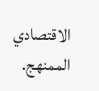الاقتصادي الممنهج.